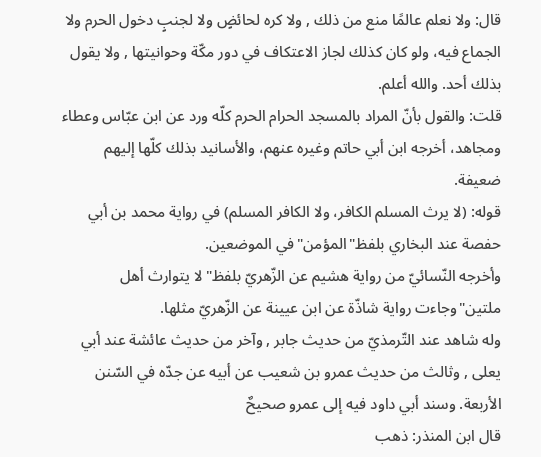قال: ولا نعلم عالمًا منع من ذلك , ولا كره لحائضٍ ولا لجنبٍ دخول الحرم ولا الجماع فيه، ولو كان كذلك لجاز الاعتكاف في دور مكّة وحوانيتها , ولا يقول بذلك أحد. والله أعلم.
قلت: والقول بأنّ المراد بالمسجد الحرام الحرم كلّه ورد عن ابن عبّاس وعطاء ومجاهد، أخرجه ابن أبي حاتم وغيره عنهم، والأسانيد بذلك كلّها إليهم ضعيفة.
قوله: (لا يرث المسلم الكافر، ولا الكافر المسلم) في رواية محمد بن أبي حفصة عند البخاري بلفظ"المؤمن"في الموضعين.
وأخرجه النّسائيّ من رواية هشيم عن الزّهريّ بلفظ"لا يتوارث أهل ملتين"وجاءت رواية شاذّة عن ابن عيينة عن الزّهريّ مثلها.
وله شاهد عند التّرمذيّ من حديث جابر , وآخر من حديث عائشة عند أبي يعلى , وثالث من حديث عمرو بن شعيب عن أبيه عن جدّه في السّنن الأربعة. وسند أبي داود فيه إلى عمرو صحيحٌ
قال ابن المنذر: ذهب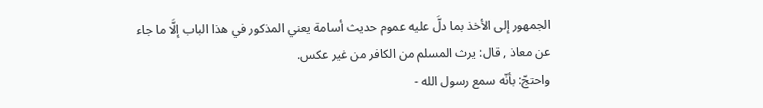الجمهور إلى الأخذ بما دلَّ عليه عموم حديث أسامة يعني المذكور في هذا الباب إلَّا ما جاء عن معاذ , قال: يرث المسلم من الكافر من غير عكس.
واحتجّ: بأنّه سمع رسول الله -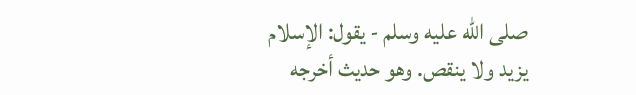صلى الله عليه وسلم - يقول: الإسلام يزيد ولا ينقص. وهو حديث أخرجه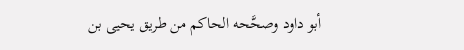أبو داود وصحَّحه الحاكم من طريق يحيى بن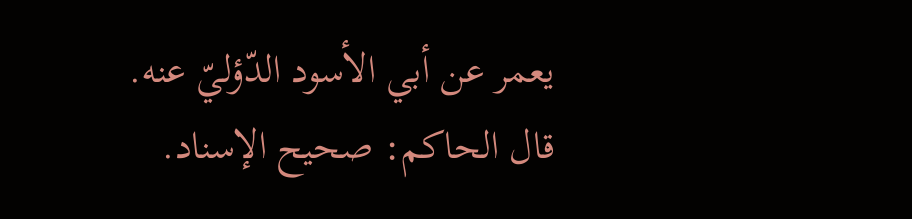يعمر عن أبي الأسود الدّؤليّ عنه.
قال الحاكم: صحيح الإسناد.